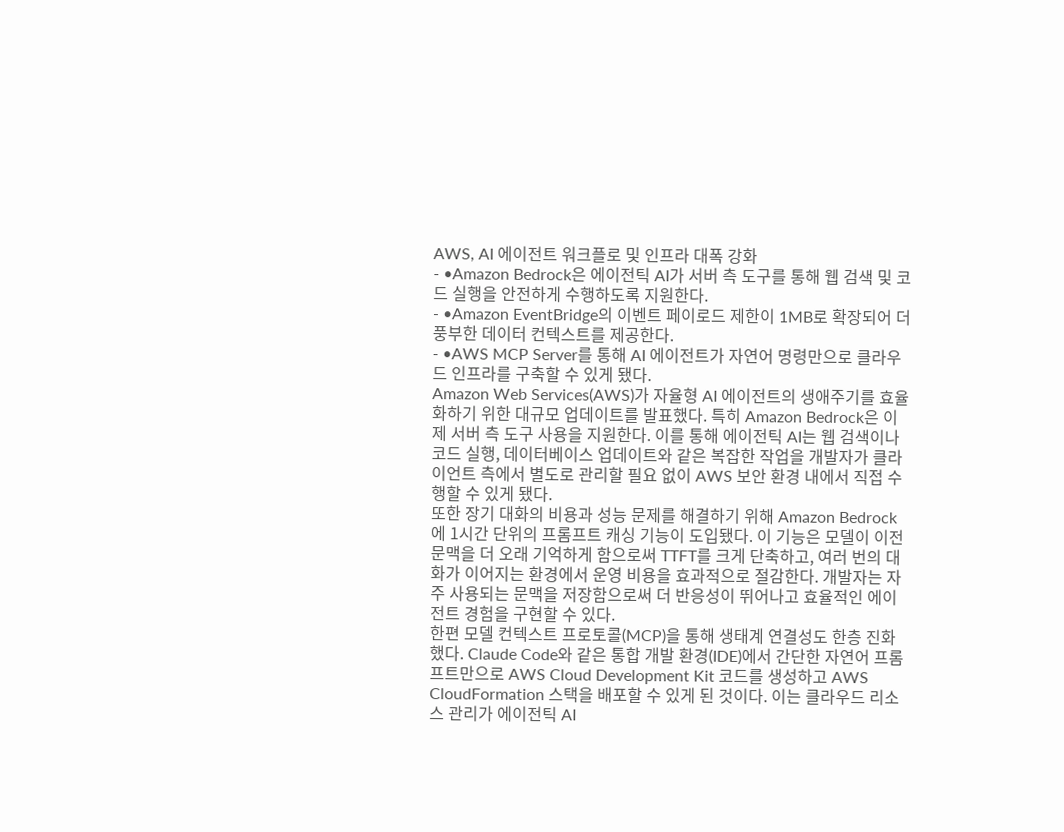AWS, AI 에이전트 워크플로 및 인프라 대폭 강화
- •Amazon Bedrock은 에이전틱 AI가 서버 측 도구를 통해 웹 검색 및 코드 실행을 안전하게 수행하도록 지원한다.
- •Amazon EventBridge의 이벤트 페이로드 제한이 1MB로 확장되어 더 풍부한 데이터 컨텍스트를 제공한다.
- •AWS MCP Server를 통해 AI 에이전트가 자연어 명령만으로 클라우드 인프라를 구축할 수 있게 됐다.
Amazon Web Services(AWS)가 자율형 AI 에이전트의 생애주기를 효율화하기 위한 대규모 업데이트를 발표했다. 특히 Amazon Bedrock은 이제 서버 측 도구 사용을 지원한다. 이를 통해 에이전틱 AI는 웹 검색이나 코드 실행, 데이터베이스 업데이트와 같은 복잡한 작업을 개발자가 클라이언트 측에서 별도로 관리할 필요 없이 AWS 보안 환경 내에서 직접 수행할 수 있게 됐다.
또한 장기 대화의 비용과 성능 문제를 해결하기 위해 Amazon Bedrock에 1시간 단위의 프롬프트 캐싱 기능이 도입됐다. 이 기능은 모델이 이전 문맥을 더 오래 기억하게 함으로써 TTFT를 크게 단축하고, 여러 번의 대화가 이어지는 환경에서 운영 비용을 효과적으로 절감한다. 개발자는 자주 사용되는 문맥을 저장함으로써 더 반응성이 뛰어나고 효율적인 에이전트 경험을 구현할 수 있다.
한편 모델 컨텍스트 프로토콜(MCP)을 통해 생태계 연결성도 한층 진화했다. Claude Code와 같은 통합 개발 환경(IDE)에서 간단한 자연어 프롬프트만으로 AWS Cloud Development Kit 코드를 생성하고 AWS CloudFormation 스택을 배포할 수 있게 된 것이다. 이는 클라우드 리소스 관리가 에이전틱 AI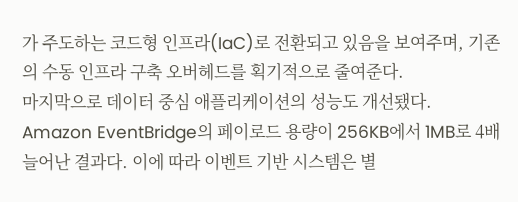가 주도하는 코드형 인프라(IaC)로 전환되고 있음을 보여주며, 기존의 수동 인프라 구축 오버헤드를 획기적으로 줄여준다.
마지막으로 데이터 중심 애플리케이션의 성능도 개선됐다. Amazon EventBridge의 페이로드 용량이 256KB에서 1MB로 4배 늘어난 결과다. 이에 따라 이벤트 기반 시스템은 별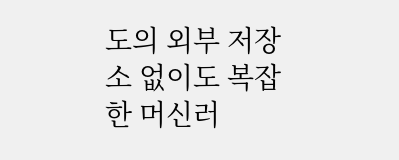도의 외부 저장소 없이도 복잡한 머신러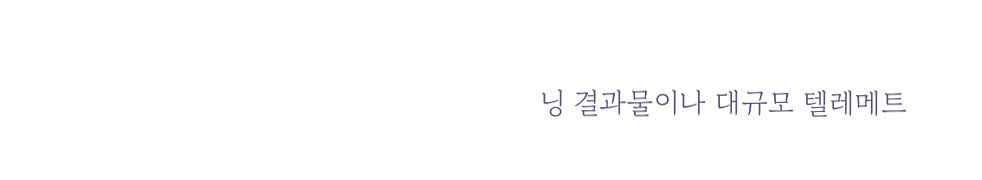닝 결과물이나 대규모 텔레메트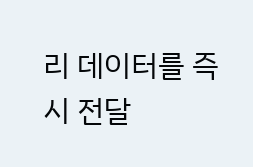리 데이터를 즉시 전달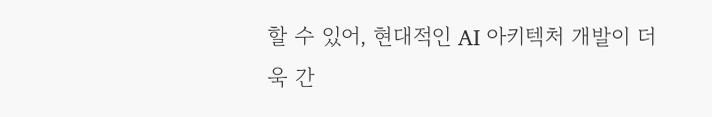할 수 있어, 현대적인 AI 아키텍처 개발이 더욱 간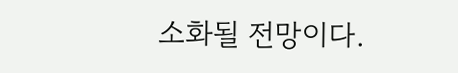소화될 전망이다.